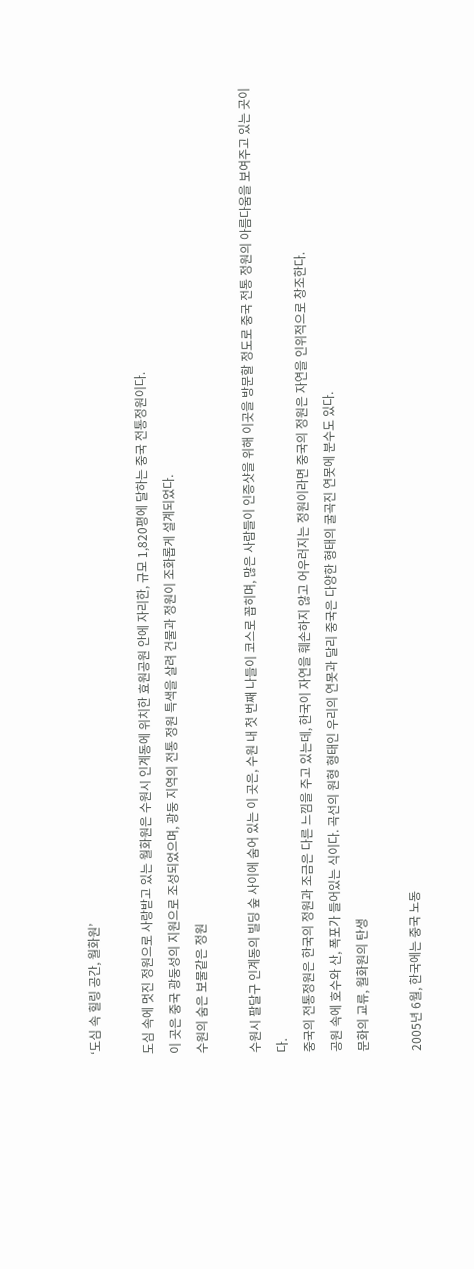‘도심 속 힐링 공간, 월화원’

도심 속에 멋진 정원으로 사랑받고 있는 월화원은 수원시 인계동에 위치한 효원공원 안에 자리한, 규모 1,820평에 달하는 중국 전통정원이다.
이 곳은 중국 광둥성의 지원으로 조성되었으며, 광둥 지역의 전통 정원 특색을 살려 건물과 정원이 조화롭게 설계되었다.
수원의 숨은 보물같은 정원

수원시 팔달구 인계동의 빌딩 숲 사이에 숨어 있는 이 곳은, 수원 내 첫 번째 나들이 코스로 꼽히며, 많은 사람들이 인증샷을 위해 이곳을 방문할 정도로 중국 전통 정원의 아름다움을 보여주고 있는 곳이다.
중국의 전통정원은 한국의 정원과 조금은 다른 느낌을 주고 있는데, 한국이 자연을 훼손하지 않고 어우러지는 정원이라면 중국의 정원은 자연을 인위적으로 창조한다.
공원 속에 호수와 산, 폭포가 들어있는 식이다. 곡선의 원형 형태인 우리의 연못과 달리 중국은 다양한 형태의 굴곡진 연못에 분수도 있다.
문화의 교류, 월화원의 탄생

2005년 6월, 한국에는 중국 노동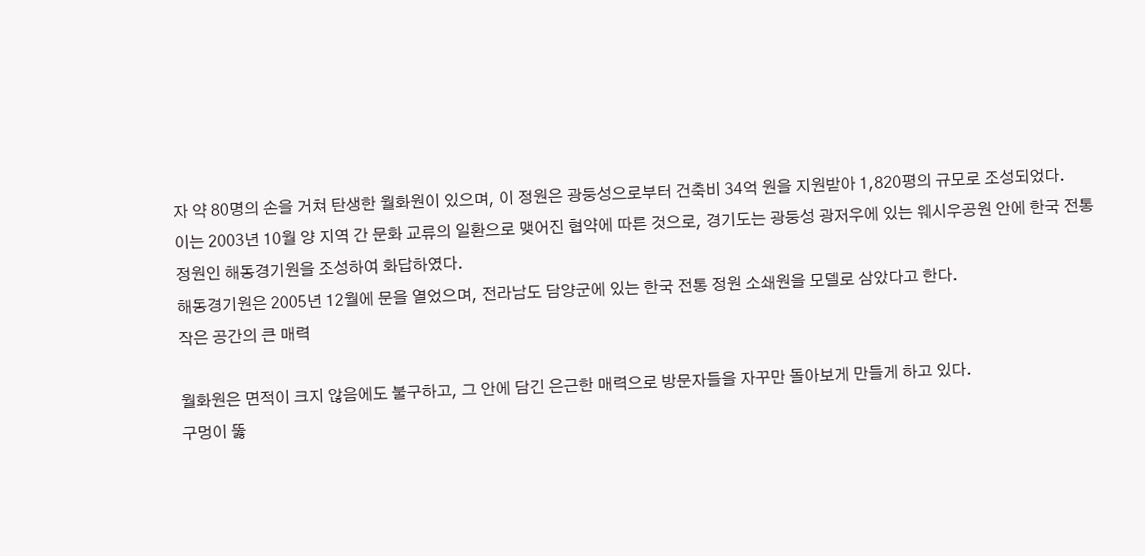자 약 80명의 손을 거쳐 탄생한 월화원이 있으며, 이 정원은 광둥성으로부터 건축비 34억 원을 지원받아 1,820평의 규모로 조성되었다.
이는 2003년 10월 양 지역 간 문화 교류의 일환으로 맺어진 협약에 따른 것으로, 경기도는 광둥성 광저우에 있는 웨시우공원 안에 한국 전통 정원인 해동경기원을 조성하여 화답하였다.
해동경기원은 2005년 12월에 문을 열었으며, 전라남도 담양군에 있는 한국 전통 정원 소쇄원을 모델로 삼았다고 한다.
작은 공간의 큰 매력

월화원은 면적이 크지 않음에도 불구하고, 그 안에 담긴 은근한 매력으로 방문자들을 자꾸만 돌아보게 만들게 하고 있다.
구멍이 뚫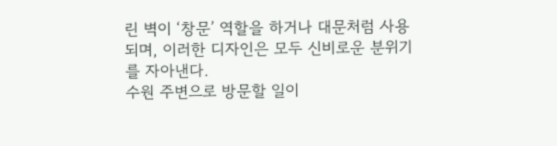린 벽이 ‘창문’ 역할을 하거나 대문처럼 사용되며, 이러한 디자인은 모두 신비로운 분위기를 자아낸다.
수원 주변으로 방문할 일이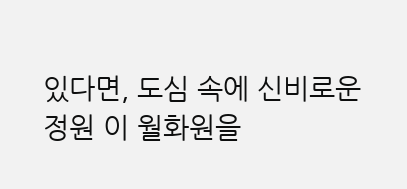있다면, 도심 속에 신비로운 정원 이 월화원을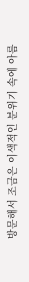방문해서 조금은 이색적인 분위기 속에 아름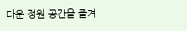다운 정원 공간을 즐겨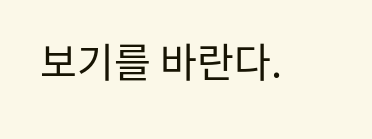보기를 바란다.